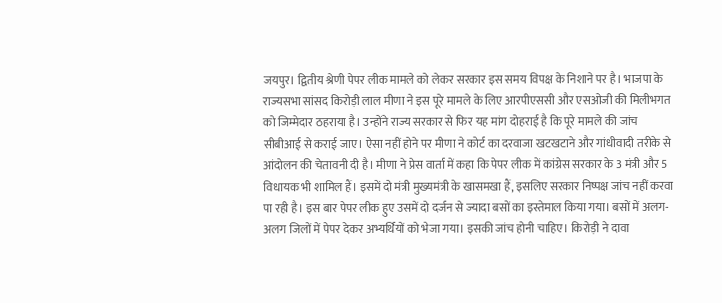जयपुर। द्वितीय श्रेणी पेपर लीक मामले को लेकर सरकार इस समय विपक्ष के निशाने पर है। भाजपा के राज्यसभा सांसद किरोड़ी लाल मीणा ने इस पूरे मामले के लिए आरपीएससी और एसओजी की मिलीभगत को जिम्मेदार ठहराया है। उन्होंने राज्य सरकार से फिर यह मांग दोहराई है कि पूरे मामले की जांच सीबीआई से कराई जाए। ऐसा नहीं होने पर मीणा ने कोर्ट का दरवाजा खटखटाने और गांधीवादी तरीके से आंदोलन की चेतावनी दी है। मीणा ने प्रेस वार्ता में कहा कि पेपर लीक में कांग्रेस सरकार के 3 मंत्री और 5 विधायक भी शामिल हैं। इसमें दो मंत्री मुख्यमंत्री के खासमखा हैं, इसलिए सरकार निष्पक्ष जांच नहीं करवा पा रही है। इस बार पेपर लीक हुए उसमें दो दर्जन से ज्यादा बसों का इस्तेमाल किया गया। बसों में अलग-अलग जिलों में पेपर देकर अभ्यर्थियों को भेजा गया। इसकी जांच होनी चाहिए। किरोड़ी ने दावा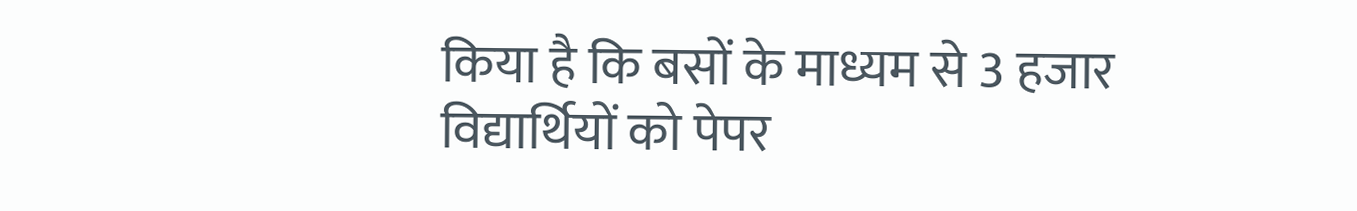किया है कि बसों के माध्यम से 3 हजार विद्यार्थियों को पेपर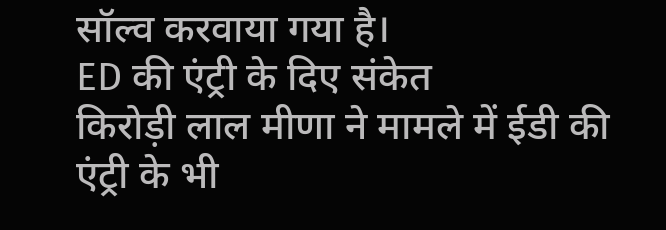सॉल्व करवाया गया है।
ED की एंट्री के दिए संकेत
किरोड़ी लाल मीणा ने मामले में ईडी की एंट्री के भी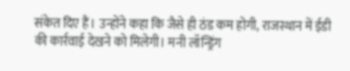संकेत दिए हैं। उन्होंने कहा कि जैसे ही ठंड कम होगी, राजस्थान में ईडी की कार्रवाई देखने को मिलेगी। मनी लॉन्ड्रिंग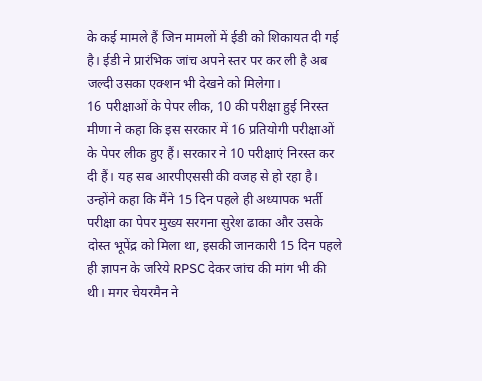के कई मामले हैं जिन मामलों में ईडी को शिकायत दी गई है। ईडी ने प्रारंभिक जांच अपने स्तर पर कर ली है अब जल्दी उसका एक्शन भी देखने को मिलेगा।
16 परीक्षाओं के पेपर लीक, 10 की परीक्षा हुई निरस्त
मीणा ने कहा कि इस सरकार में 16 प्रतियोगी परीक्षाओं के पेपर लीक हुए हैं। सरकार ने 10 परीक्षाएं निरस्त कर दी हैं। यह सब आरपीएससी की वजह से हो रहा है। उन्होंने कहा कि मैंने 15 दिन पहले ही अध्यापक भर्ती परीक्षा का पेपर मुख्य सरगना सुरेश ढाका और उसके दोस्त भूपेंद्र को मिला था, इसकी जानकारी 15 दिन पहले ही ज्ञापन के जरिये RPSC देकर जांच की मांग भी की थी। मगर चेयरमैन ने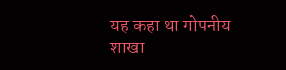यह कहा था गोपनीय शाखा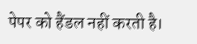पेपर को हैंडल नहीं करती है।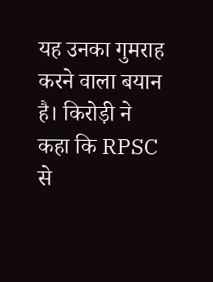यह उनका गुमराह करने वाला बयान है। किरोड़ी ने कहा कि RPSC से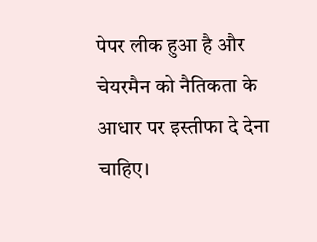पेपर लीक हुआ है और चेयरमैन को नैतिकता के आधार पर इस्तीफा दे देना चाहिए।